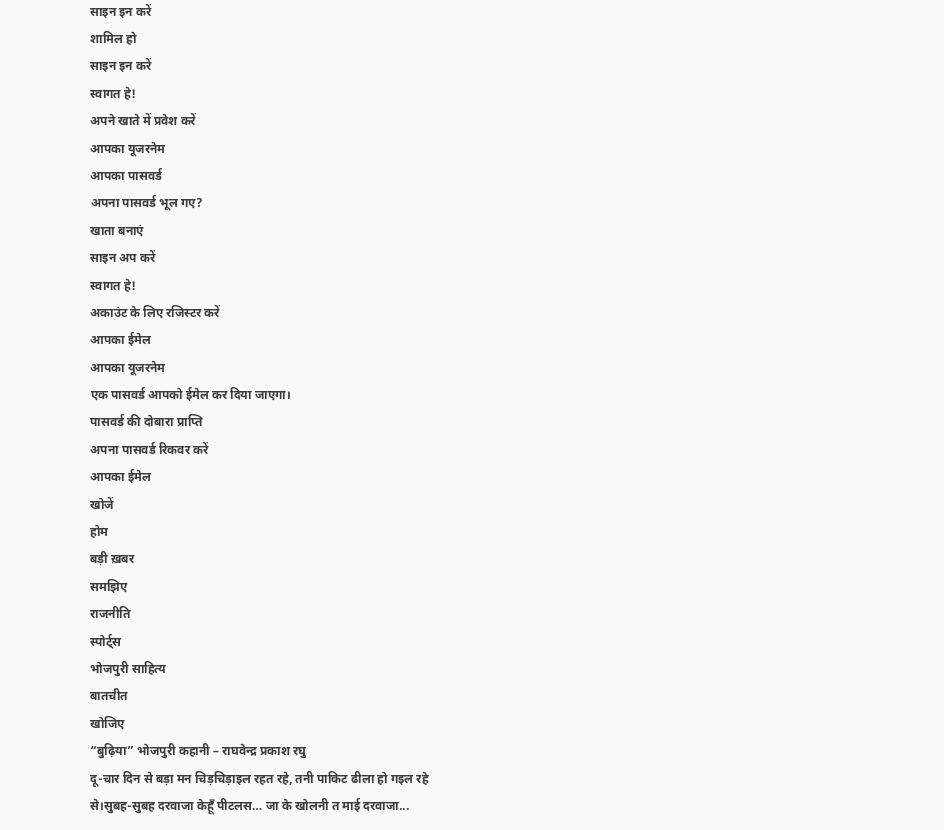साइन इन करें
शामिल हो
साइन इन करें
स्वागत हे!
अपने खाते में प्रवेश करें
आपका यूजरनेम
आपका पासवर्ड
अपना पासवर्ड भूल गए?
खाता बनाएं
साइन अप करें
स्वागत हे!
अकाउंट के लिए रजिस्टर करें
आपका ईमेल
आपका यूजरनेम
एक पासवर्ड आपको ईमेल कर दिया जाएगा।
पासवर्ड की दोबारा प्राप्ति
अपना पासवर्ड रिकवर करें
आपका ईमेल
खोजें
होम
बड़ी ख़बर
समझिए
राजनीति
स्पोर्ट्स
भोजपुरी साहित्य
बातचीत
खोजिए
“बुढ़िया” भोजपुरी कहानी – राघवेन्द्र प्रकाश रघु
दू-चार दिन से बड़ा मन चिड़चिड़ाइल रहत रहे, तनी पाकिट ढीला हो गइल रहे से।सुबह-सुबह दरवाजा केहूँ पीटलस… जा के खोलनी त माई दरवाजा...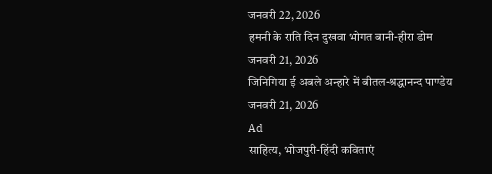जनवरी 22, 2026
हमनी के राति दिन दुखवा भोगत बानी-हीरा डोम
जनवरी 21, 2026
जिनिगिया ई अबले अन्हारे में बीतल-श्रद्धानन्द पाण्डेय
जनवरी 21, 2026
Ad
साहित्य, भोजपुरी-हिंदी कविताएं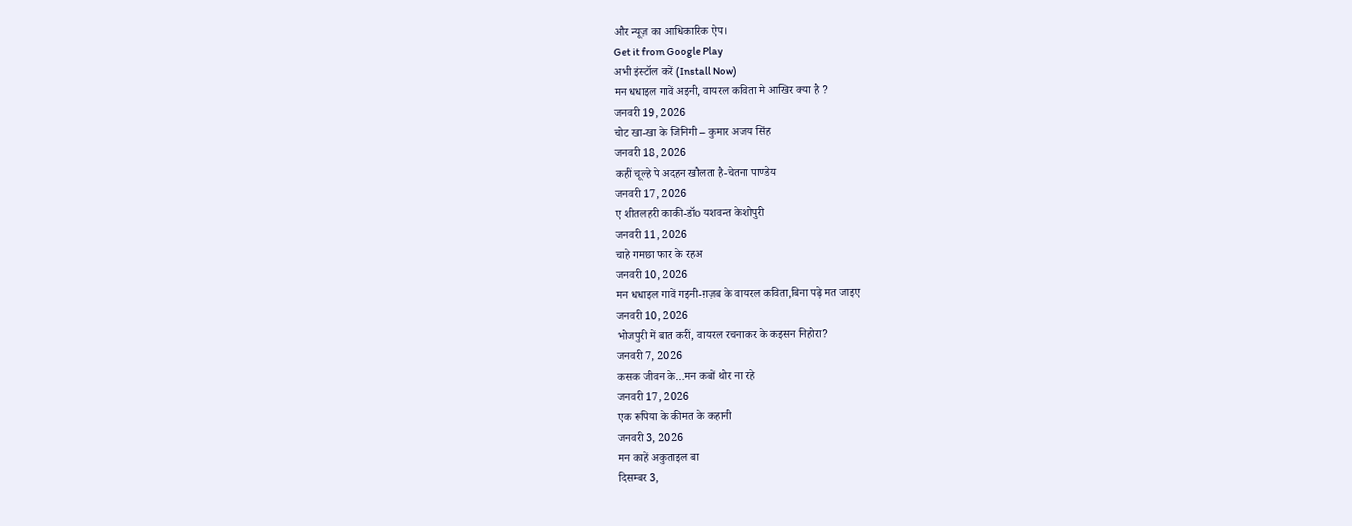और न्यूज़ का आधिकारिक ऐप।
Get it from Google Play
अभी इंस्टॉल करें (Install Now)
मन धधाइल गावें अइनी, वायरल कविता मे आखिर क्या है ?
जनवरी 19, 2026
चोट खा-खा के जिनिगी – कुमार अजय सिंह
जनवरी 18, 2026
कहीं चूल्हे पे अदहन खौलता है-चेतना पाण्डेय
जनवरी 17, 2026
ए शीतलहरी काकी-डॉo यशवन्त केशोपुरी
जनवरी 11, 2026
चाहे गमछा फार के रहअ
जनवरी 10, 2026
मन धधाइल गावें गइनी-ग़ज़ब के वायरल कविता,बिना पढ़े मत जाइए
जनवरी 10, 2026
भोजपुरी में बात करीं, वायरल रचनाकर के कइसन निहोरा?
जनवरी 7, 2026
कसक जीवन के…मन कबों थोर ना रहे
जनवरी 17, 2026
एक रूपिया के कीमत के कहानी
जनवरी 3, 2026
मन काहें अकुताइल बा
दिसम्बर 3,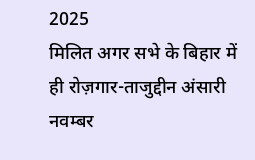2025
मिलित अगर सभे के बिहार में ही रोज़गार-ताजुद्दीन अंसारी
नवम्बर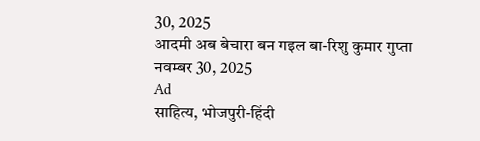30, 2025
आदमी अब बेचारा बन गइल बा-रिशु कुमार गुप्ता
नवम्बर 30, 2025
Ad
साहित्य, भोजपुरी-हिंदी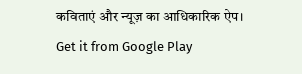कविताएं और न्यूज़ का आधिकारिक ऐप।
Get it from Google Play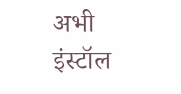अभी इंस्टॉल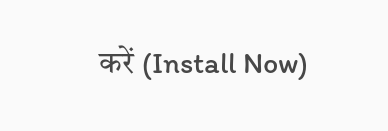करें (Install Now)